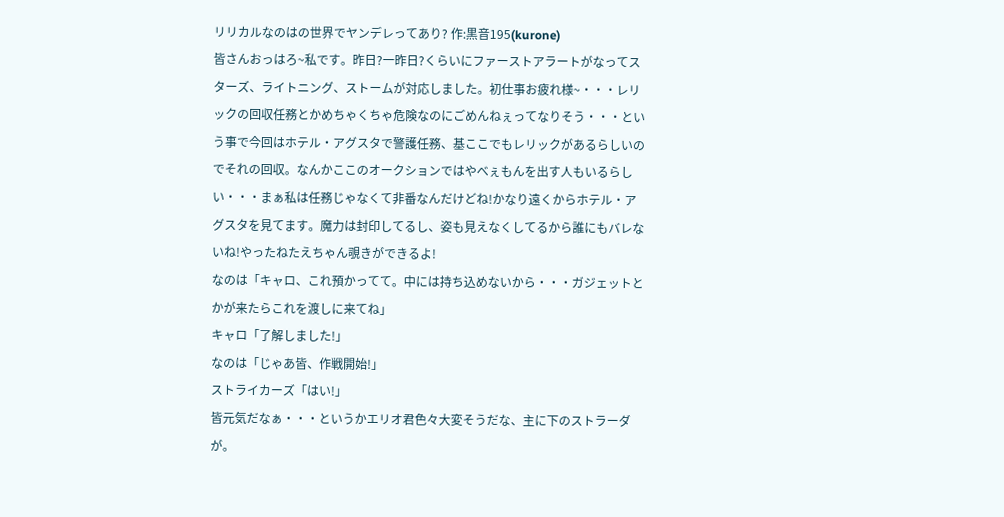リリカルなのはの世界でヤンデレってあり? 作:黒音195(kurone)
皆さんおっはろ~私です。昨日?一昨日?くらいにファーストアラートがなってスターズ、ライトニング、ストームが対応しました。初仕事お疲れ様~・・・レリックの回収任務とかめちゃくちゃ危険なのにごめんねぇってなりそう・・・という事で今回はホテル・アグスタで警護任務、基ここでもレリックがあるらしいのでそれの回収。なんかここのオークションではやべぇもんを出す人もいるらしい・・・まぁ私は任務じゃなくて非番なんだけどね!かなり遠くからホテル・アグスタを見てます。魔力は封印してるし、姿も見えなくしてるから誰にもバレないね!やったねたえちゃん覗きができるよ!
なのは「キャロ、これ預かってて。中には持ち込めないから・・・ガジェットとかが来たらこれを渡しに来てね」
キャロ「了解しました!」
なのは「じゃあ皆、作戦開始!」
ストライカーズ「はい!」
皆元気だなぁ・・・というかエリオ君色々大変そうだな、主に下のストラーダが。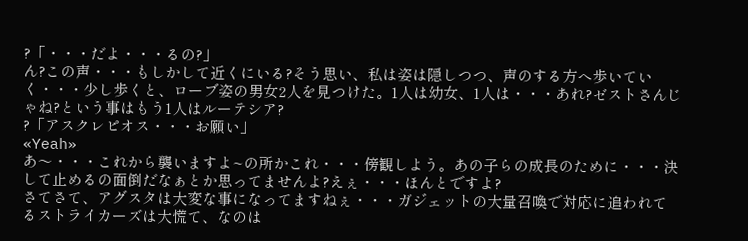?「・・・だよ・・・るの?」
ん?この声・・・もしかして近くにいる?そう思い、私は姿は隠しつつ、声のする方へ歩いていく・・・少し歩くと、ローブ姿の男女2人を見つけた。1人は幼女、1人は・・・あれ?ゼストさんじゃね?という事はもう1人はルーテシア?
?「アスクレピオス・・・お願い」
«Yeah»
あ〜・・・これから襲いますよ~の所かこれ・・・傍観しよう。あの子らの成長のために・・・決して止めるの面倒だなぁとか思ってませんよ?えぇ・・・ほんとですよ?
さてさて、アグスタは大変な事になってますねぇ・・・ガジェットの大量召喚で対応に追われてるストライカーズは大慌て、なのは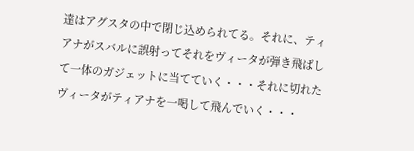達はアグスタの中で閉じ込められてる。それに、ティアナがスバルに誤射ってそれをヴィータが弾き飛ばして一体のガジェットに当てていく・・・それに切れたヴィータがティアナを一喝して飛んでいく・・・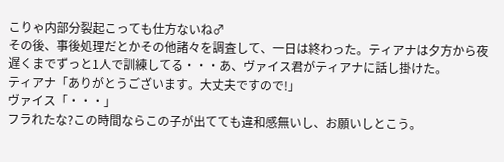こりゃ内部分裂起こっても仕方ないね♂
その後、事後処理だとかその他諸々を調査して、一日は終わった。ティアナは夕方から夜遅くまでずっと1人で訓練してる・・・あ、ヴァイス君がティアナに話し掛けた。
ティアナ「ありがとうございます。大丈夫ですので!」
ヴァイス「・・・」
フラれたな?この時間ならこの子が出てても違和感無いし、お願いしとこう。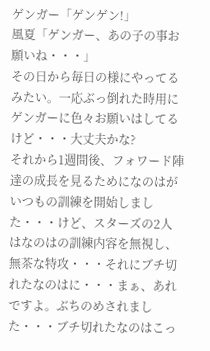ゲンガー「ゲンゲン!」
風夏「ゲンガー、あの子の事お願いね・・・」
その日から毎日の様にやってるみたい。一応ぶっ倒れた時用にゲンガーに色々お願いはしてるけど・・・大丈夫かな?
それから1週間後、フォワード陣達の成長を見るためになのはがいつもの訓練を開始しました・・・けど、スターズの2人はなのはの訓練内容を無視し、無茶な特攻・・・それにブチ切れたなのはに・・・まぁ、あれですよ。ぶちのめされました・・・ブチ切れたなのはこっ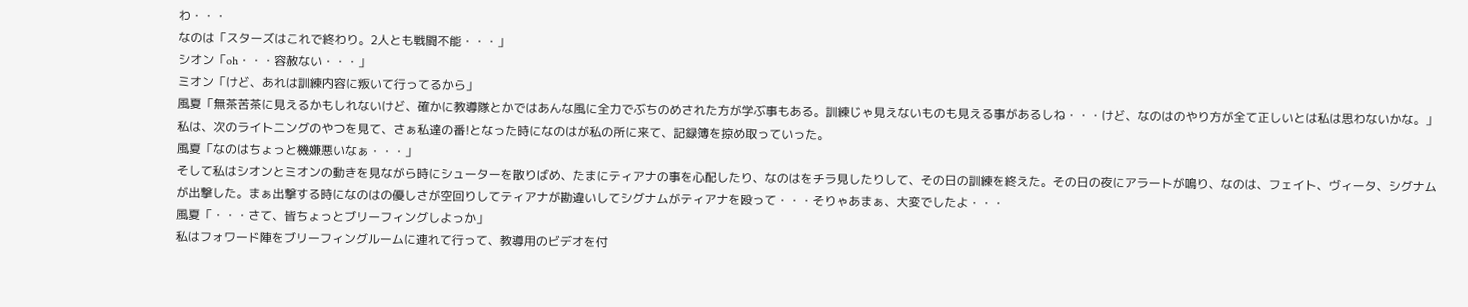わ・・・
なのは「スターズはこれで終わり。2人とも戦闘不能・・・」
シオン「oh・・・容赦ない・・・」
ミオン「けど、あれは訓練内容に叛いて行ってるから」
風夏「無茶苦茶に見えるかもしれないけど、確かに教導隊とかではあんな風に全力でぶちのめされた方が学ぶ事もある。訓練じゃ見えないものも見える事があるしね・・・けど、なのはのやり方が全て正しいとは私は思わないかな。」
私は、次のライトニングのやつを見て、さぁ私達の番!となった時になのはが私の所に来て、記録簿を掠め取っていった。
風夏「なのはちょっと機嫌悪いなぁ・・・」
そして私はシオンとミオンの動きを見ながら時にシューターを散りばめ、たまにティアナの事を心配したり、なのはをチラ見したりして、その日の訓練を終えた。その日の夜にアラートが鳴り、なのは、フェイト、ヴィータ、シグナムが出撃した。まぁ出撃する時になのはの優しさが空回りしてティアナが勘違いしてシグナムがティアナを殴って・・・そりゃあまぁ、大変でしたよ・・・
風夏「・・・さて、皆ちょっとブリーフィングしよっか」
私はフォワード陣をブリーフィングルームに連れて行って、教導用のビデオを付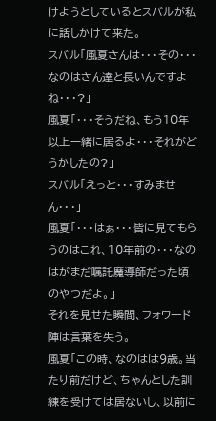けようとしているとスバルが私に話しかけて来た。
スバル「風夏さんは・・・その・・・なのはさん達と長いんですよね・・・?」
風夏「・・・そうだね、もう10年以上一緒に居るよ・・・それがどうかしたの?」
スバル「えっと・・・すみません・・・」
風夏「・・・はぁ・・・皆に見てもらうのはこれ、10年前の・・・なのはがまだ嘱託魔導師だった頃のやつだよ。」
それを見せた瞬間、フォワード陣は言葉を失う。
風夏「この時、なのはは9歳。当たり前だけど、ちゃんとした訓練を受けては居ないし、以前に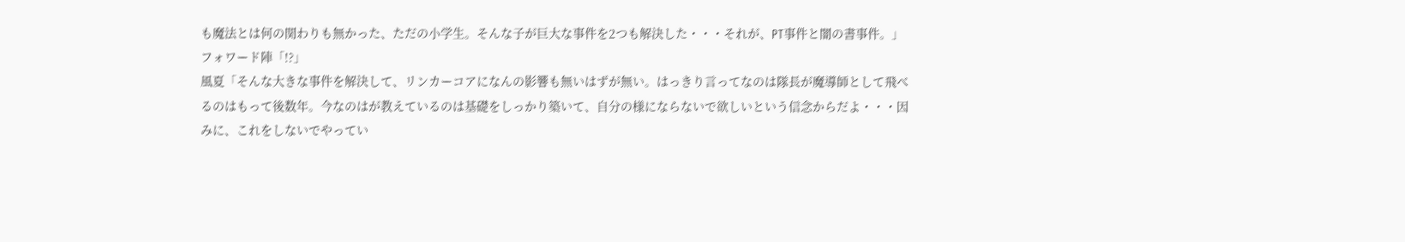も魔法とは何の関わりも無かった、ただの小学生。そんな子が巨大な事件を2つも解決した・・・それが、PT事件と闇の書事件。」
フォワード陣「!?」
風夏「そんな大きな事件を解決して、リンカーコアになんの影響も無いはずが無い。はっきり言ってなのは隊長が魔導師として飛べるのはもって後数年。今なのはが教えているのは基礎をしっかり築いて、自分の様にならないで欲しいという信念からだよ・・・因みに、これをしないでやってい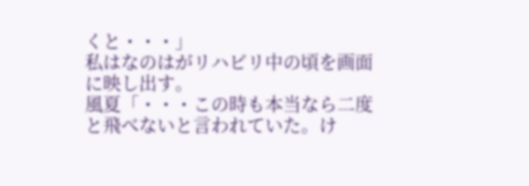くと・・・」
私はなのはがリハビリ中の頃を画面に映し出す。
風夏「・・・この時も本当なら二度と飛べないと言われていた。け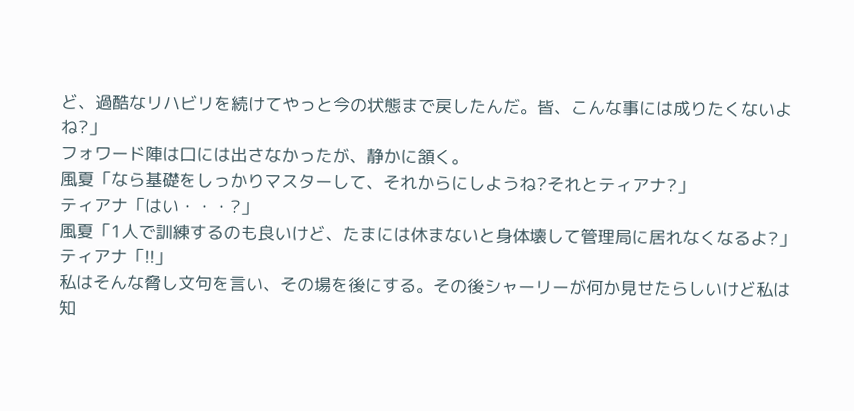ど、過酷なリハビリを続けてやっと今の状態まで戻したんだ。皆、こんな事には成りたくないよね?」
フォワード陣は口には出さなかったが、静かに頷く。
風夏「なら基礎をしっかりマスターして、それからにしようね?それとティアナ?」
ティアナ「はい・・・?」
風夏「1人で訓練するのも良いけど、たまには休まないと身体壊して管理局に居れなくなるよ?」
ティアナ「!!」
私はそんな脅し文句を言い、その場を後にする。その後シャーリーが何か見せたらしいけど私は知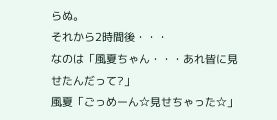らぬ。
それから2時間後・・・
なのは「風夏ちゃん・・・あれ皆に見せたんだって?」
風夏「ごっめーん☆見せちゃった☆」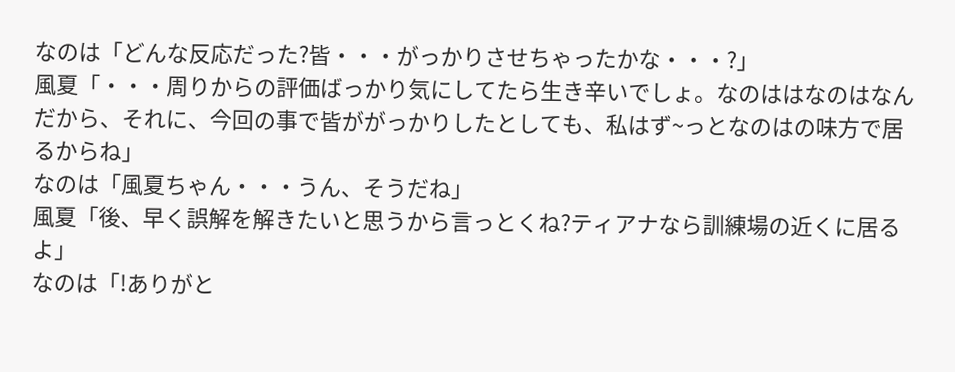なのは「どんな反応だった?皆・・・がっかりさせちゃったかな・・・?」
風夏「・・・周りからの評価ばっかり気にしてたら生き辛いでしょ。なのははなのはなんだから、それに、今回の事で皆ががっかりしたとしても、私はず~っとなのはの味方で居るからね」
なのは「風夏ちゃん・・・うん、そうだね」
風夏「後、早く誤解を解きたいと思うから言っとくね?ティアナなら訓練場の近くに居るよ」
なのは「!ありがと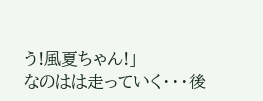う!風夏ちゃん!」
なのはは走っていく・・・後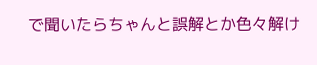で聞いたらちゃんと誤解とか色々解け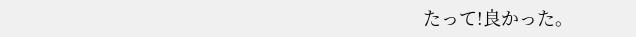たって!良かった。